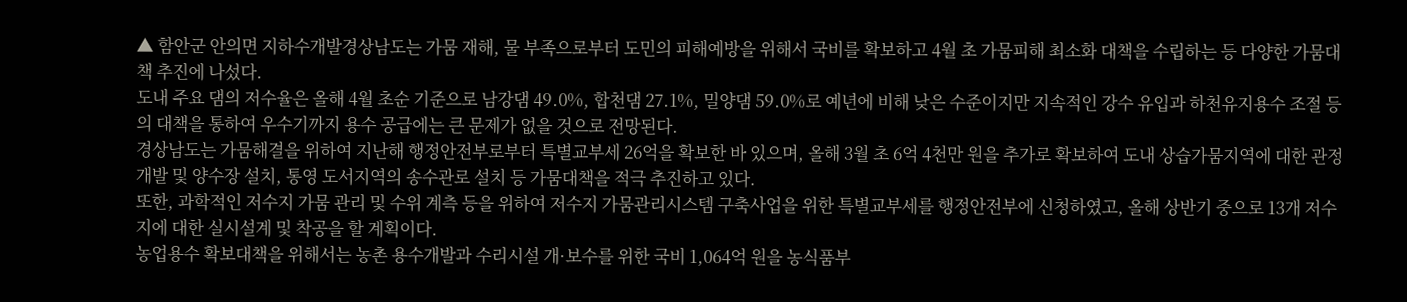▲ 함안군 안의면 지하수개발경상남도는 가뭄 재해, 물 부족으로부터 도민의 피해예방을 위해서 국비를 확보하고 4월 초 가뭄피해 최소화 대책을 수립하는 등 다양한 가뭄대책 추진에 나섰다.
도내 주요 댐의 저수율은 올해 4월 초순 기준으로 남강댐 49.0%, 합천댐 27.1%, 밀양댐 59.0%로 예년에 비해 낮은 수준이지만 지속적인 강수 유입과 하천유지용수 조절 등의 대책을 통하여 우수기까지 용수 공급에는 큰 문제가 없을 것으로 전망된다.
경상남도는 가뭄해결을 위하여 지난해 행정안전부로부터 특별교부세 26억을 확보한 바 있으며, 올해 3월 초 6억 4천만 원을 추가로 확보하여 도내 상습가뭄지역에 대한 관정개발 및 양수장 설치, 통영 도서지역의 송수관로 설치 등 가뭄대책을 적극 추진하고 있다.
또한, 과학적인 저수지 가뭄 관리 및 수위 계측 등을 위하여 저수지 가뭄관리시스템 구축사업을 위한 특별교부세를 행정안전부에 신청하였고, 올해 상반기 중으로 13개 저수지에 대한 실시설계 및 착공을 할 계획이다.
농업용수 확보대책을 위해서는 농촌 용수개발과 수리시설 개·보수를 위한 국비 1,064억 원을 농식품부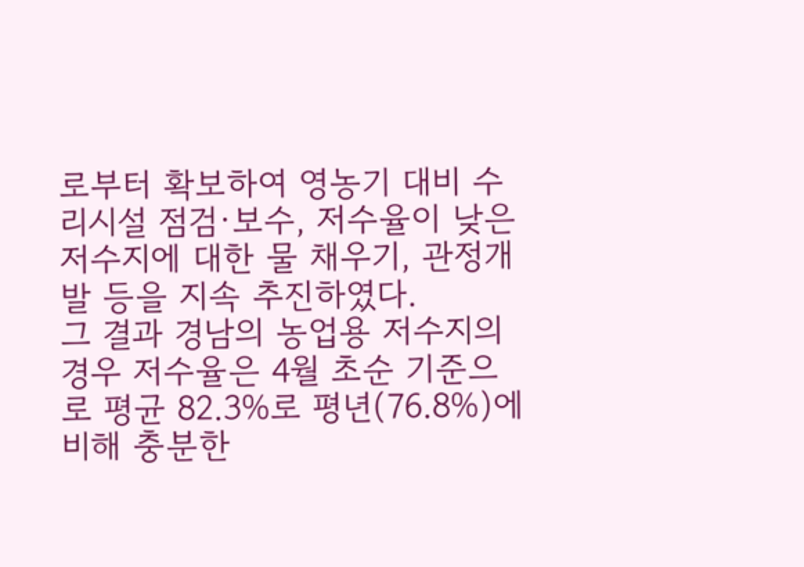로부터 확보하여 영농기 대비 수리시설 점검·보수, 저수율이 낮은 저수지에 대한 물 채우기, 관정개발 등을 지속 추진하였다.
그 결과 경남의 농업용 저수지의 경우 저수율은 4월 초순 기준으로 평균 82.3%로 평년(76.8%)에 비해 충분한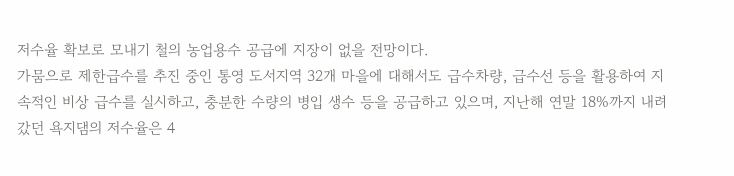저수율 확보로 모내기 철의 농업용수 공급에 지장이 없을 전망이다.
가뭄으로 제한급수를 추진 중인 통영 도서지역 32개 마을에 대해서도 급수차량, 급수선 등을 활용하여 지속적인 비상 급수를 실시하고, 충분한 수량의 병입 생수 등을 공급하고 있으며, 지난해 연말 18%까지 내려갔던 욕지댐의 저수율은 4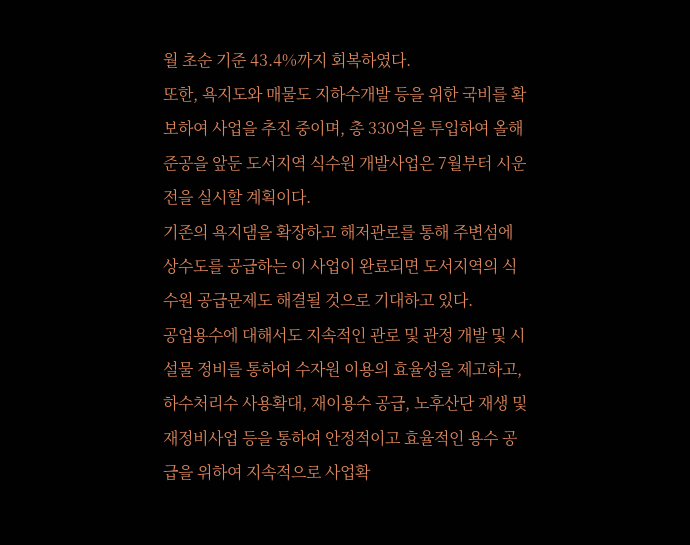월 초순 기준 43.4%까지 회복하였다.
또한, 욕지도와 매물도 지하수개발 등을 위한 국비를 확보하여 사업을 추진 중이며, 총 330억을 투입하여 올해 준공을 앞둔 도서지역 식수원 개발사업은 7월부터 시운전을 실시할 계획이다.
기존의 욕지댐을 확장하고 해저관로를 통해 주변섬에 상수도를 공급하는 이 사업이 완료되면 도서지역의 식수원 공급문제도 해결될 것으로 기대하고 있다.
공업용수에 대해서도 지속적인 관로 및 관정 개발 및 시설물 정비를 통하여 수자원 이용의 효율성을 제고하고, 하수처리수 사용확대, 재이용수 공급, 노후산단 재생 및 재정비사업 등을 통하여 안정적이고 효율적인 용수 공급을 위하여 지속적으로 사업확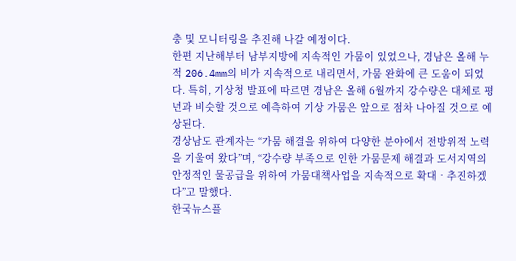충 및 모니터링을 추진해 나갈 예정이다.
한편 지난해부터 남부지방에 지속적인 가뭄이 있었으나, 경남은 올해 누적 206.4mm의 비가 지속적으로 내리면서, 가뭄 완화에 큰 도움이 되었다. 특히, 기상청 발표에 따르면 경남은 올해 6월까지 강수량은 대체로 평년과 비슷할 것으로 예측하여 기상 가뭄은 앞으로 점차 나아질 것으로 예상된다.
경상남도 관계자는 “가뭄 해결을 위하여 다양한 분야에서 전방위적 노력을 기울여 왔다”며, “강수량 부족으로 인한 가뭄문제 해결과 도서지역의 안정적인 물공급을 위하여 가뭄대책사업을 지속적으로 확대‧추진하겠다”고 말했다.
한국뉴스플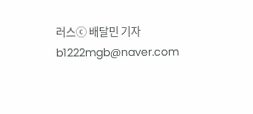러스ⓒ 배달민 기자 b1222mgb@naver.com